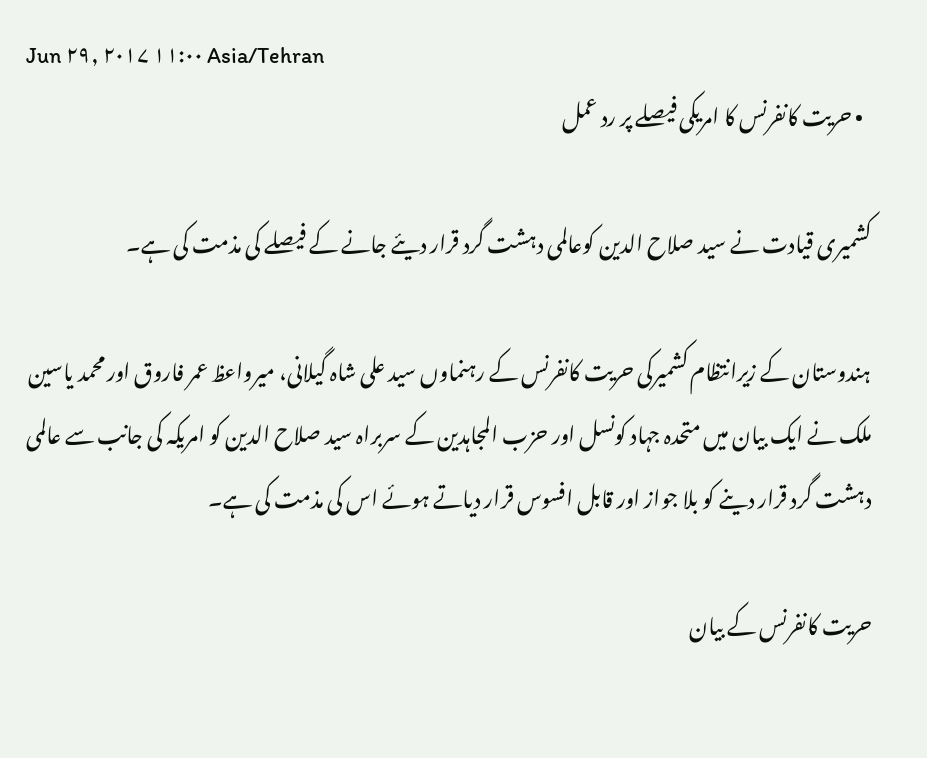Jun ۲۹, ۲۰۱۷ ۱۱:۰۰ Asia/Tehran
  • حریت کانفرنس کا امریکی فیصلے پر رد عمل

کشمیری قیادت نے سید صلاح الدین کوعالمی دہشت گرد قرار دیئے جانے کے فیصلے کی مذمت کی ہے۔

ہندوستان کے زیرانتظام کشمیرکی حریت کانفرنس کے رہنماوں سید علی شاہ گیلانی، میرواعظ عمر فاروق اور محمد یاسین ملک نے ایک بیان میں متحدہ جہاد کونسل اور حزب المجاہدین کے سربراہ سید صلاح الدین کو امریکہ کی جانب سے عالمی دہشت گرد قرار دینے کو بلا جواز اور قابل افسوس قرار دیاتے ہوئے اس کی مذمت کی ہے۔

حریت کانفرنس کے بیان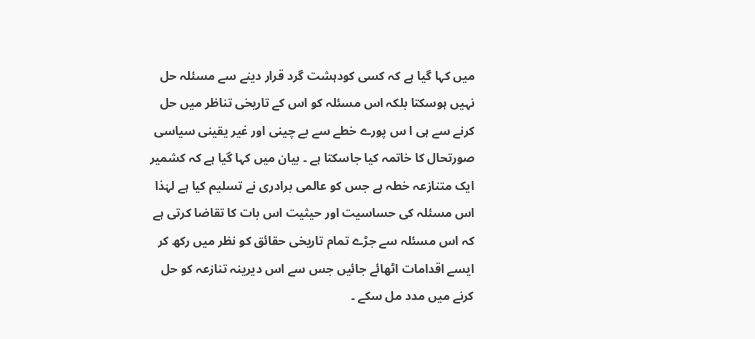میں کہا گیا ہے کہ کسی کودہشت گرد قرار دینے سے مسئلہ حل نہیں ہوسکتا بلکہ اس مسئلہ کو اس کے تاریخی تناظر میں حل کرنے سے ہی ا س پورے خطے سے بے چینی اور غیر یقینی سیاسی صورتحال کا خاتمہ کیا جاسکتا ہے ۔ بیان میں کہا گیا ہے کہ کشمیر ایک متنازعہ خطہ ہے جس کو عالمی برادری نے تسلیم کیا ہے لہٰذا اس مسئلہ کی حساسیت اور حیثیت اس بات کا تقاضا کرتی ہے کہ اس مسئلہ سے جڑے تمام تاریخی حقائق کو نظر میں رکھ کر ایسے اقدامات اٹھائے جائیں جس سے اس دیرینہ تنازعہ کو حل کرنے میں مدد مل سکے ۔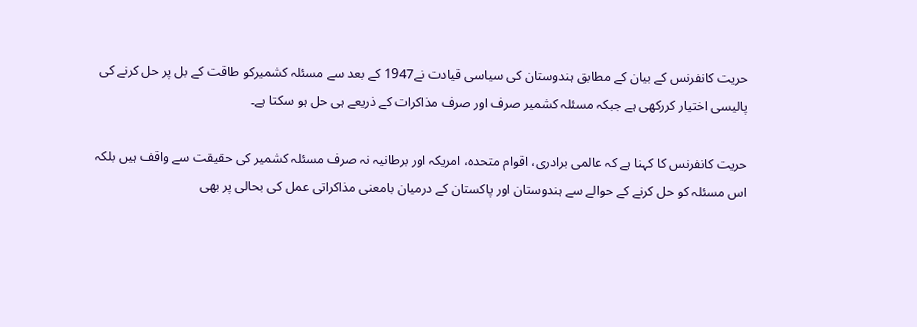حریت کانفرنس کے بیان کے مطابق ہندوستان کی سیاسی قیادت نے1947 کے بعد سے مسئلہ کشمیرکو طاقت کے بل پر حل کرنے کی پالیسی اختیار کررکھی ہے جبکہ مسئلہ کشمیر صرف اور صرف مذاکرات کے ذریعے ہی حل ہو سکتا ہے۔

حریت کانفرنس کا کہنا ہے کہ عالمی برادری، اقوام متحدہ، امریکہ اور برطانیہ نہ صرف مسئلہ کشمیر کی حقیقت سے واقف ہیں بلکہ اس مسئلہ کو حل کرنے کے حوالے سے ہندوستان اور پاکستان کے درمیان بامعنی مذاکراتی عمل کی بحالی پر بھی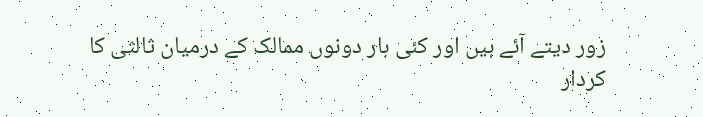زور دیتے آئے ہیں اور کئی بار دونوں ممالک کے درمیان ثالثی کا کردار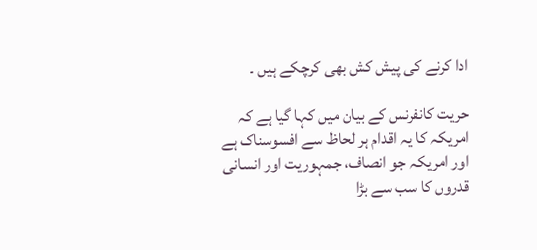ادا کرنے کی پیش کش بھی کرچکے ہیں ۔

حریت کانفرنس کے بیان میں کہا گیا ہے کہ امریکہ کا یہ اقدام ہر لحاظ سے افسوسناک ہے اور امریکہ جو انصاف، جمہوریت اور انسانی قدروں کا سب سے بڑا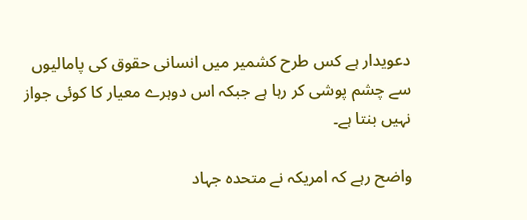دعویدار ہے کس طرح کشمیر میں انسانی حقوق کی پامالیوں سے چشم پوشی کر رہا ہے جبکہ اس دوہرے معیار کا کوئی جواز نہیں بنتا ہے۔

واضح رہے کہ امریکہ نے متحدہ جہاد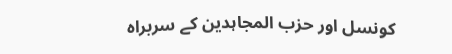کونسل اور حزب المجاہدین کے سربراہ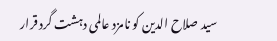سید صلاح الدین کو نامزد عالمی دہشت گرد قرار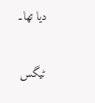دیا تھا۔

ٹیگس